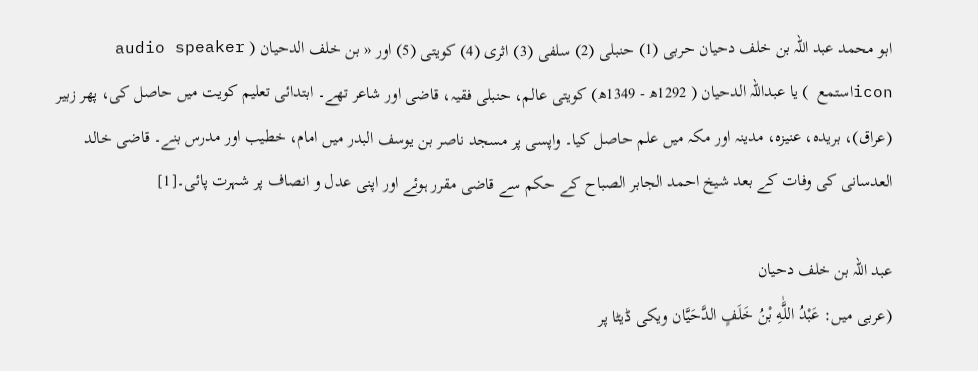ابو محمد عبد اللہ بن خلف دحیان حربی (1) حنبلی (2) سلفی (3) اثری (4) کویتی (5) اور « بن خلف الدحیان ( audio speaker iconاستمع  ) یا عبداللہ الدحیان ( 1292ھ - 1349ھ) کویتی عالم، حنبلی فقیہ، قاضی اور شاعر تھے۔ ابتدائی تعلیم کویت میں حاصل کی، پھر زبیر (عراق)، بریدہ، عنيزہ، مدینہ اور مکہ میں علم حاصل کیا۔ واپسی پر مسجد ناصر بن یوسف البدر میں امام، خطیب اور مدرس بنے۔ قاضی خالد العدسانی کی وفات کے بعد شیخ احمد الجابر الصباح کے حکم سے قاضی مقرر ہوئے اور اپنی عدل و انصاف پر شہرت پائی۔[1]

عبد اللہ بن خلف دحیان
(عربی میں: عَبْدُ اللَّٰهِ بْنُ خَلَفٍ الدَّحَيَّان ویکی ڈیٹا پر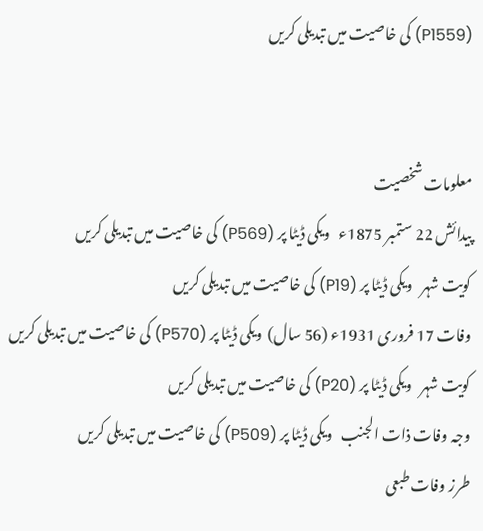(P1559) کی خاصیت میں تبدیلی کریں


معلومات شخصیت
پیدائش 22 ستمبر 1875ء   ویکی ڈیٹا پر (P569) کی خاصیت میں تبدیلی کریں
کویت شہر   ویکی ڈیٹا پر (P19) کی خاصیت میں تبدیلی کریں
وفات 17 فروری 1931ء (56 سال)  ویکی ڈیٹا پر (P570) کی خاصیت میں تبدیلی کریں
کویت شہر   ویکی ڈیٹا پر (P20) کی خاصیت میں تبدیلی کریں
وجہ وفات ذات الجنب   ویکی ڈیٹا پر (P509) کی خاصیت میں تبدیلی کریں
طرز وفات طبعی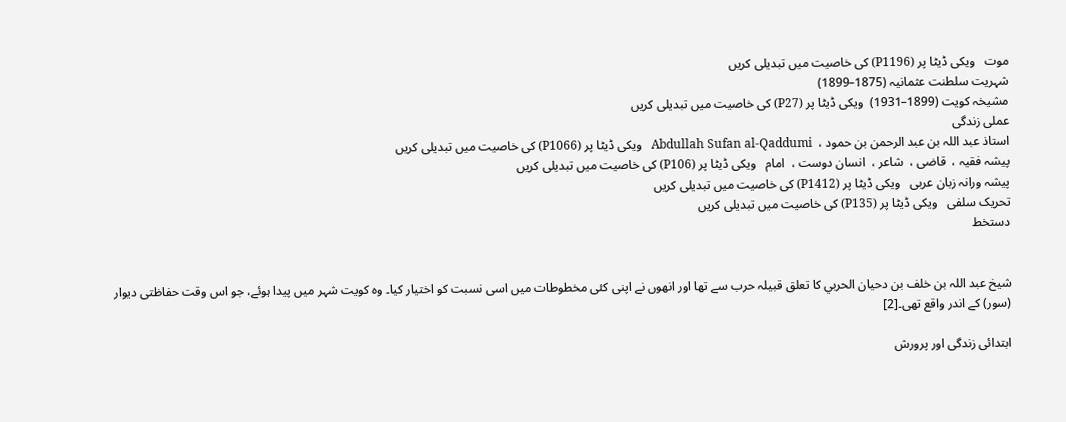موت   ویکی ڈیٹا پر (P1196) کی خاصیت میں تبدیلی کریں
شہریت سلطنت عثمانیہ (1875–1899)
مشیخہ کویت (1899–1931)  ویکی ڈیٹا پر (P27) کی خاصیت میں تبدیلی کریں
عملی زندگی
استاذ عبد اللہ بن عبد الرحمن بن حمود ،  Abdullah Sufan al-Qaddumi   ویکی ڈیٹا پر (P1066) کی خاصیت میں تبدیلی کریں
پیشہ فقیہ ،  قاضی ،  شاعر ،  انسان دوست ،  امام   ویکی ڈیٹا پر (P106) کی خاصیت میں تبدیلی کریں
پیشہ ورانہ زبان عربی   ویکی ڈیٹا پر (P1412) کی خاصیت میں تبدیلی کریں
تحریک سلفی   ویکی ڈیٹا پر (P135) کی خاصیت میں تبدیلی کریں
دستخط


شیخ عبد اللہ بن خلف بن دحیان الحربي کا تعلق قبیلہ حرب سے تھا اور انھوں نے اپنی کئی مخطوطات میں اسی نسبت کو اختیار کیا۔ وہ کویت شہر میں پیدا ہوئے، جو اس وقت حفاظتی دیوار (سور) کے اندر واقع تھی۔[2]

ابتدائی زندگی اور پرورش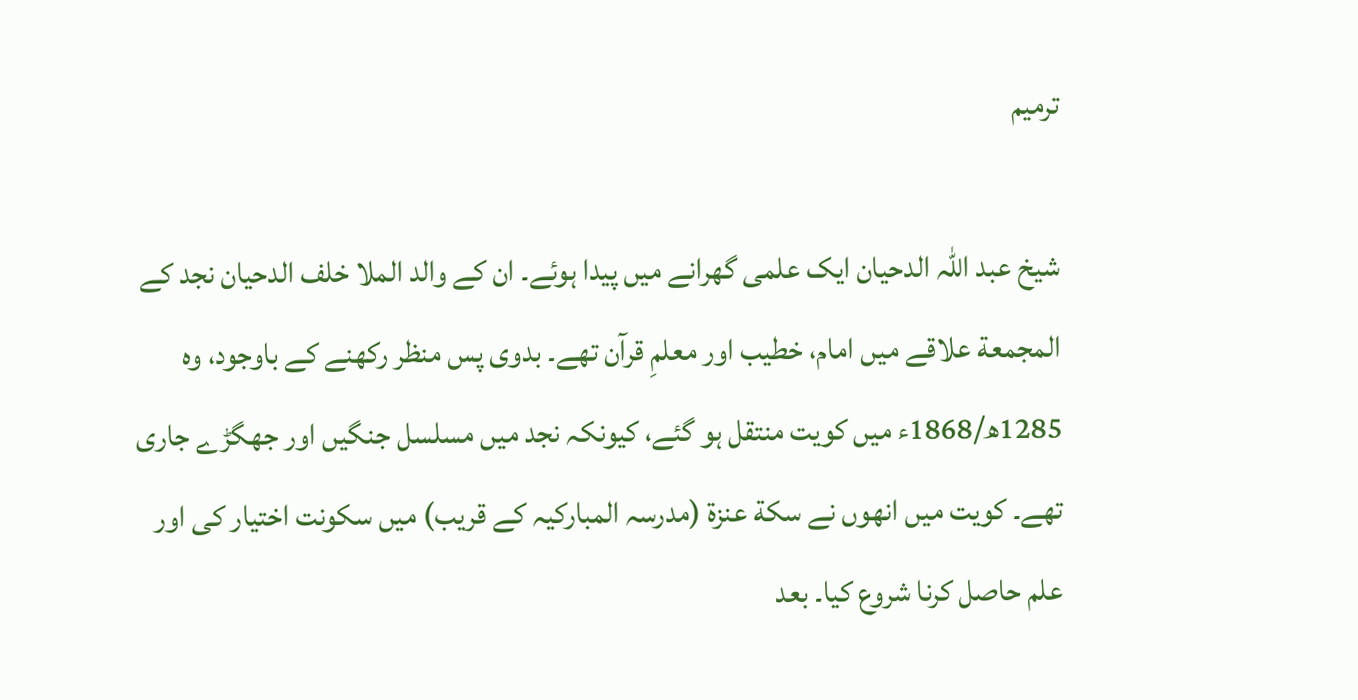ترمیم

شیخ عبد اللہ الدحیان ایک علمی گھرانے میں پیدا ہوئے۔ ان کے والد الملا خلف الدحیان نجد کے المجمعة علاقے میں امام، خطیب اور معلمِ قرآن تھے۔ بدوی پس منظر رکھنے کے باوجود، وہ 1285ھ/1868ء میں کویت منتقل ہو گئے، کیونکہ نجد میں مسلسل جنگیں اور جھگڑے جاری تھے۔ کویت میں انھوں نے سكة عنزة (مدرسہ المبارکیہ کے قریب) میں سکونت اختیار کی اور علم حاصل کرنا شروع کیا۔ بعد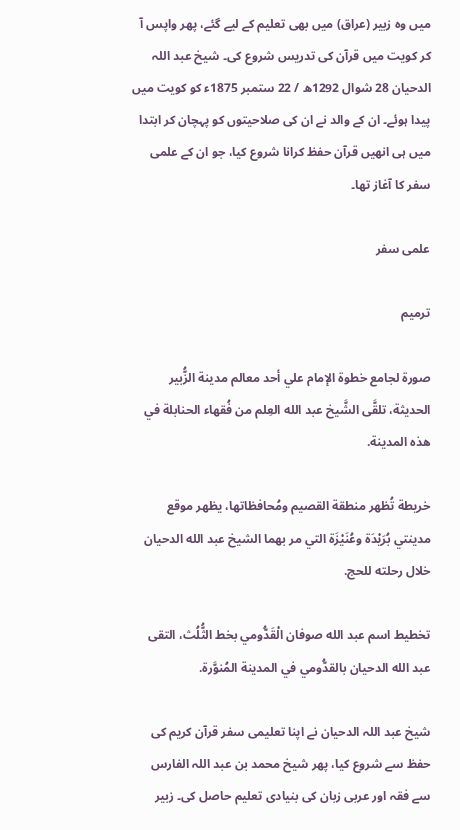میں وہ زبیر (عراق) میں بھی تعلیم کے لیے گئے، پھر واپس آ کر کویت میں قرآن کی تدریس شروع کی۔ شیخ عبد اللہ الدحیان 28 شوال 1292ھ / 22 ستمبر 1875ء کو کویت میں پیدا ہوئے۔ ان کے والد نے ان کی صلاحیتوں کو پہچان کر ابتدا میں ہی انھیں قرآن حفظ کرانا شروع کیا، جو ان کے علمی سفر کا آغاز تھا۔

علمی سفر

ترمیم

صورة لجامع خطوة الإمام علي أحد معالم مدينة الزُّبير الحديثة، تلقَّى الشَّيخ عبد الله العِلم من فُقهاء الحنابلة في هذه المدينة.

خريطة تُظهر منطقة القصيم ومُحافظاتها، يظهر موقع مدينتي بُرَيْدَة وعُنَيْزَة التي مر بهما الشيخ عبد الله الدحيان خلال رحلته للحج.

تخطيط اسم عبد الله صوفان الْقَدُّومي بخط الثُّلُث، التقى عبد الله الدحيان بالقدُّومي في المدينة المُنوَّرة.

شیخ عبد اللہ الدحیان نے اپنا تعلیمی سفر قرآن کریم کی حفظ سے شروع کیا، پھر شیخ محمد بن عبد اللہ الفارس سے فقہ اور عربی زبان کی بنیادی تعلیم حاصل کی۔ زبیر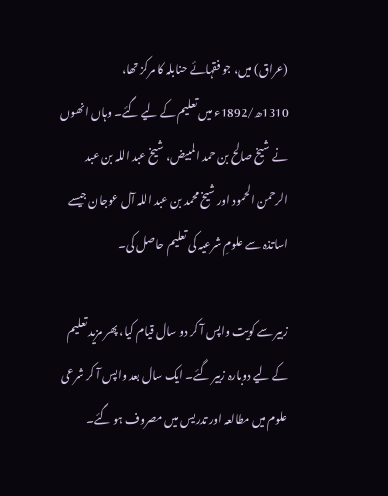(عراق) میں، جو فقہائے حنابلہ کا مرکز تھا، 1310ھ/1892ء میں تعلیم کے لیے گئے۔ وہاں انھوں نے شیخ صالح بن حمد المبيض، شیخ عبد اللہ بن عبد الرحمن الحمود اور شیخ محمد بن عبد اللہ آل عوجان جیسے اساتذہ سے علومِ شرعیہ کی تعلیم حاصل کی۔

زبیر سے کویت واپس آ کر دو سال قیام کیا، پھر مزید تعلیم کے لیے دوبارہ زبیر گئے۔ ایک سال بعد واپس آ کر شرعی علوم میں مطالعہ اور تدریس میں مصروف ہو گئے۔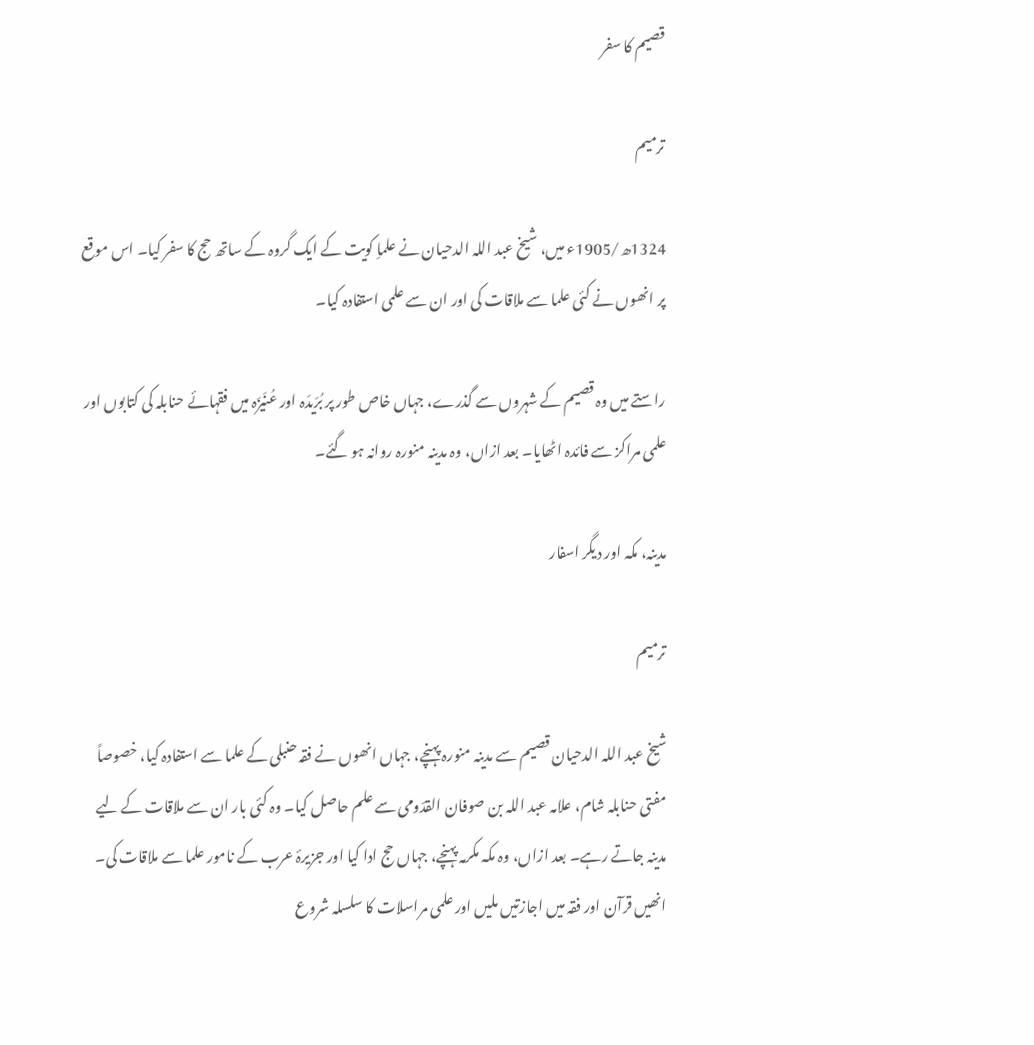قصیم کا سفر

ترمیم

1324ھ/1905ء میں، شیخ عبد اللہ الدحیان نے علماِ کویت کے ایک گروہ کے ساتھ حج کا سفر کیا۔ اس موقع پر انھوں نے کئی علما سے ملاقات کی اور ان سے علمی استفادہ کیا۔

راستے میں وہ قصیم کے شہروں سے گذرے، جہاں خاص طور پر بُرَیدَہ اور عُنَیزَہ میں فقہائے حنابلہ کی کتابوں اور علمی مراکز سے فائدہ اٹھایا۔ بعد ازاں، وہ مدینہ منورہ روانہ ہو گئے۔

مدینہ، مکہ اور دیگر اسفار

ترمیم

شیخ عبد اللہ الدحیان قصیم سے مدینہ منورہ پہنچے، جہاں انھوں نے فقہ حنبلی کے علما سے استفادہ کیا، خصوصاً مفتی حنابلہ شام، علامہ عبد اللہ بن صوفان القدّومی سے علم حاصل کیا۔ وہ کئی بار ان سے ملاقات کے لیے مدینہ جاتے رہے۔ بعد ازاں، وہ مکہ مکرمہ پہنچے، جہاں حج ادا کیا اور جزیرۂ عرب کے نامور علما سے ملاقات کی۔ انھیں قرآن اور فقہ میں اجازتیں ملیں اور علمی مراسلات کا سلسلہ شروع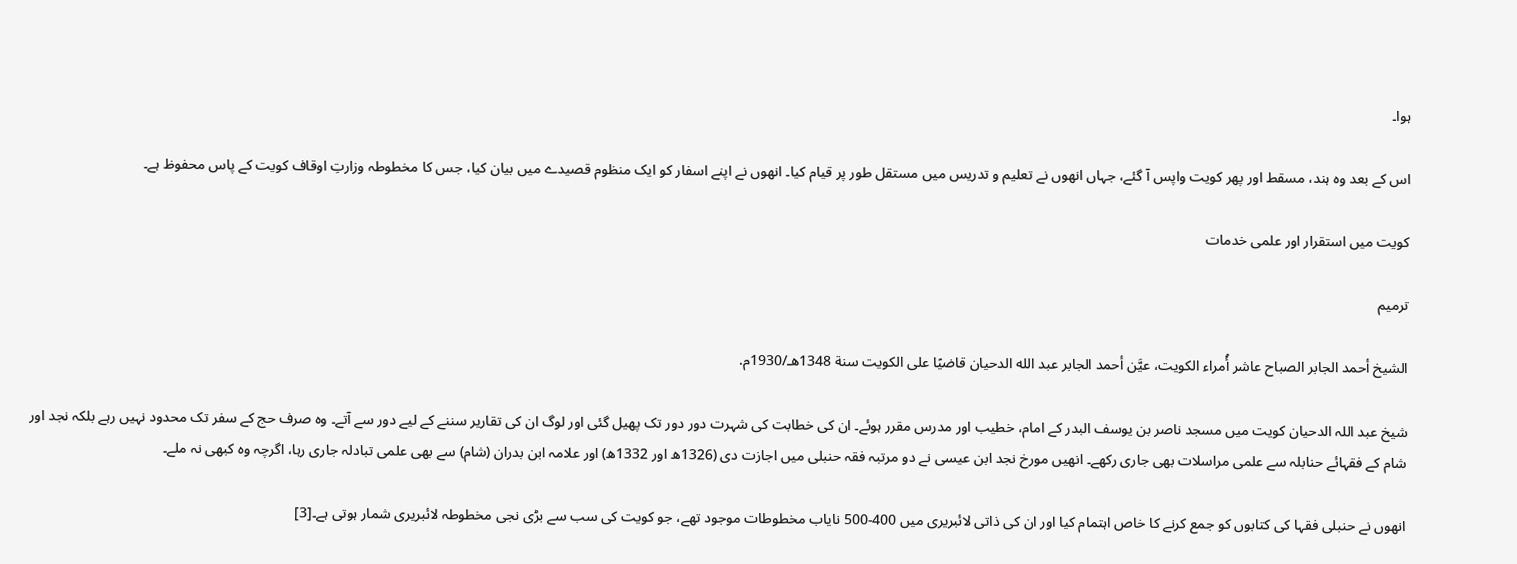ہوا۔

اس کے بعد وہ ہند، مسقط اور پھر کویت واپس آ گئے، جہاں انھوں نے تعلیم و تدریس میں مستقل طور پر قیام کیا۔ انھوں نے اپنے اسفار کو ایک منظوم قصیدے میں بیان کیا، جس کا مخطوطہ وزارتِ اوقاف کویت کے پاس محفوظ ہے۔

کویت میں استقرار اور علمی خدمات

ترمیم

الشيخ أحمد الجابر الصباح عاشر أُمراء الكويت، عيَّن أحمد الجابر عبد الله الدحيان قاضيًا على الكويت سنة 1348هـ/1930م.

شیخ عبد اللہ الدحیان کویت میں مسجد ناصر بن یوسف البدر کے امام، خطیب اور مدرس مقرر ہوئے۔ ان کی خطابت کی شہرت دور دور تک پھیل گئی اور لوگ ان کی تقاریر سننے کے لیے دور سے آتے۔ وہ صرف حج کے سفر تک محدود نہیں رہے بلکہ نجد اور شام کے فقہائے حنابلہ سے علمی مراسلات بھی جاری رکھے۔ انھیں مورخ نجد ابن عیسی نے دو مرتبہ فقہ حنبلی میں اجازت دی (1326ھ اور 1332ھ) اور علامہ ابن بدران (شام) سے بھی علمی تبادلہ جاری رہا، اگرچہ وہ کبھی نہ ملے۔

انھوں نے حنبلی فقہا کی کتابوں کو جمع کرنے کا خاص اہتمام کیا اور ان کی ذاتی لائبریری میں 400-500 نایاب مخطوطات موجود تھے، جو کویت کی سب سے بڑی نجی مخطوطہ لائبریری شمار ہوتی ہے۔[3]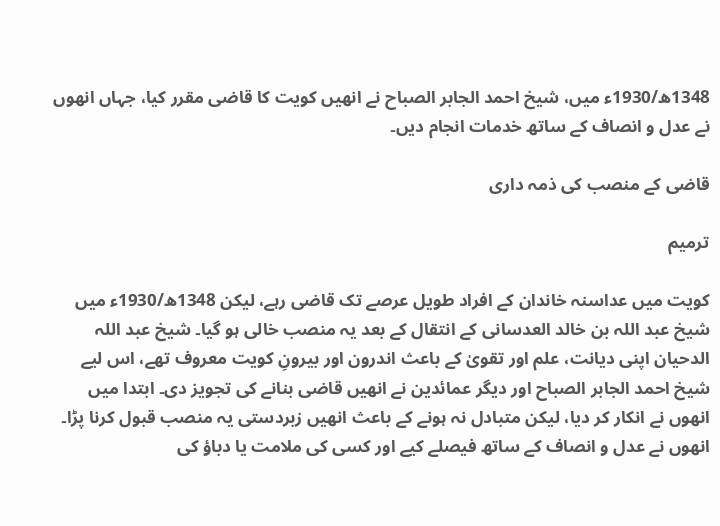1348ھ/1930ء میں، شیخ احمد الجابر الصباح نے انھیں کویت کا قاضی مقرر کیا، جہاں انھوں نے عدل و انصاف کے ساتھ خدمات انجام دیں۔

قاضی کے منصب کی ذمہ داری

ترمیم

کویت میں عداسنہ خاندان کے افراد طویل عرصے تک قاضی رہے، لیکن 1348ھ/1930ء میں شیخ عبد اللہ بن خالد العدسانی کے انتقال کے بعد یہ منصب خالی ہو گیا۔ شیخ عبد اللہ الدحیان اپنی دیانت، علم اور تقویٰ کے باعث اندرون اور بیرونِ کویت معروف تھے، اس لیے شیخ احمد الجابر الصباح اور دیگر عمائدین نے انھیں قاضی بنانے کی تجویز دی۔ ابتدا میں انھوں نے انکار کر دیا، لیکن متبادل نہ ہونے کے باعث انھیں زبردستی یہ منصب قبول کرنا پڑا۔ انھوں نے عدل و انصاف کے ساتھ فیصلے کیے اور کسی کی ملامت یا دباؤ کی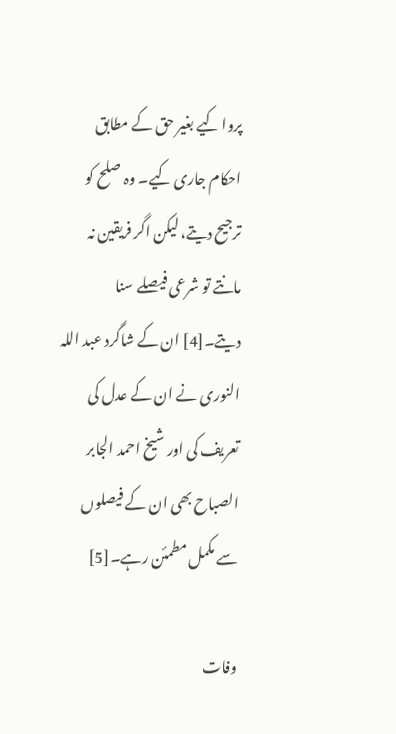پروا کیے بغیر حق کے مطابق احکام جاری کیے۔ وہ صلح کو ترجیح دیتے، لیکن اگر فریقین نہ مانتے تو شرعی فیصلے سنا دیتے۔[4] ان کے شاگرد عبد اللہ النوری نے ان کے عدل کی تعریف کی اور شیخ احمد الجابر الصباح بھی ان کے فیصلوں سے مکمل مطمئن رہے۔[5]

وفات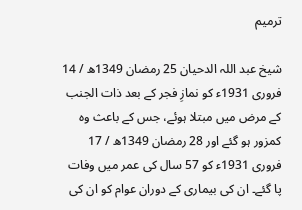ترمیم

شیخ عبد اللہ الدحیان 25 رمضان 1349ھ / 14 فروری 1931ء کو نمازِ فجر کے بعد ذات الجنب کے مرض میں مبتلا ہوئے، جس کے باعث وہ کمزور ہو گئے اور 28 رمضان 1349ھ / 17 فروری 1931ء کو 57 سال کی عمر میں وفات پا گئے۔ ان کی بیماری کے دوران عوام کو ان کی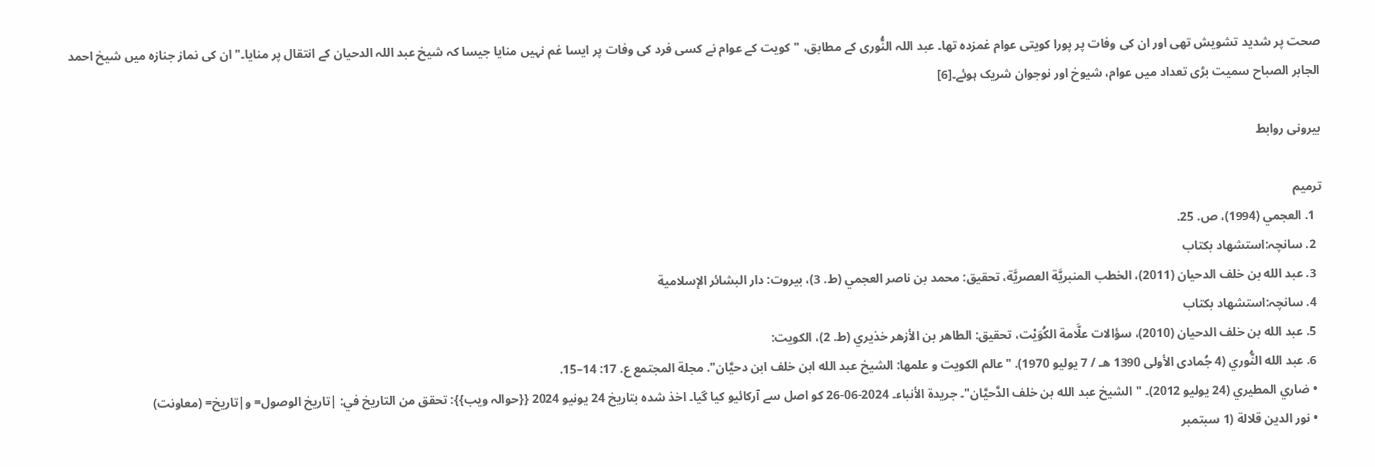صحت پر شدید تشویش تھی اور ان کی وفات پر پورا کویتی عوام غمزدہ تھا۔ عبد اللہ النُّوری کے مطابق، "کویت کے عوام نے کسی فرد کی وفات پر ایسا غم نہیں منایا جیسا کہ شیخ عبد اللہ الدحیان کے انتقال پر منایا۔" ان کی نماز جنازہ میں شیخ احمد الجابر الصباح سمیت بڑی تعداد میں عوام، شیوخ اور نوجوان شریک ہوئے۔[6]

بیرونی روابط

ترمیم
  1. العجمي (1994)، ص. 25.
  2. سانچہ:استشهاد بکتاب
  3. عبد الله بن خلف الدحيان (2011)، الخطب المنبريَّة العصريَّة، تحقيق: محمد بن ناصر العجمي (ط. 3)، بيروت: دار البشائر الإسلامية
  4. سانچہ:استشهاد بکتاب
  5. عبد الله بن خلف الدحيان (2010)، سؤالات علَّامة الكُوَيْت، تحقيق: الطاهر بن الأزهر خذيري (ط. 2)، الكويت:
  6. عبد الله النُّوري (4 جُمادى الأولى 1390 هـ / 7 يوليو 1970). "عالم الكويت و علمها: الشيخ عبد الله ابن خلف ابن دحيَّان". مجلة المجتمع ع. 17: 14–15.
  • ضاري المطيري (24 يوليو 2012)۔ "الشيخ عبد الله بن خلف الدَّحيَّان"۔ جريدة الأنباء۔ 2024-06-26 کو اصل سے آرکائیو کیا گیا۔ اخذ شدہ بتاریخ 24 يونيو 2024 {{حوالہ ویب}}: تحقق من التاريخ في: |تاريخ الوصول= و|تاريخ= (معاونت)
  • نور الدين قلالة (1 سبتمبر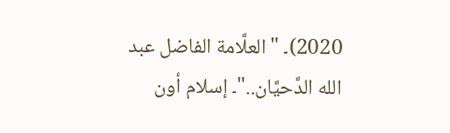2020)۔ "العلَّامة الفاضل عبد الله الدَّحيَّان.."۔ إسلام أون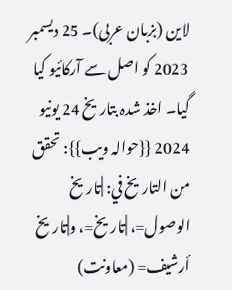لاين (بزبان عربی)۔ 25 ديسمبر 2023 کو اصل سے آرکائیو کیا گیا۔ اخذ شدہ بتاریخ 24 يونيو 2024 {{حوالہ ویب}}: تحقق من التاريخ في: |تاريخ الوصول=، |تاريخ=، و|تاريخ أرشيف= (معاونت)